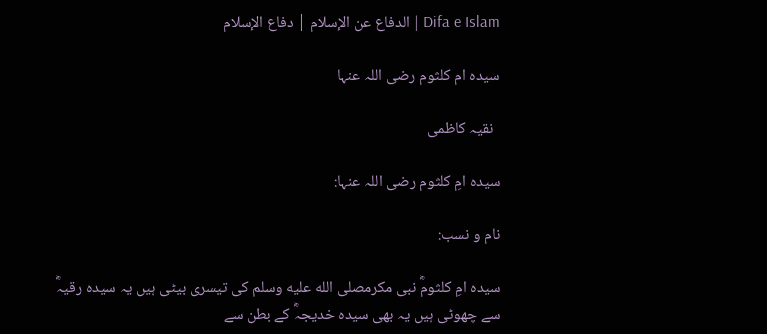Difa e Islam | الدفاع عن الإسلام | دفاع الإسلام

سیدہ ام کلثوم رضی اللہ عنہا

  نقیہ کاظمی

سیدہ امِ کلثوم رضی اللہ عنہا:

نام و نسب:

سیدہ امِ کلثومؓ نبی مکرمصلى الله عليه وسلم کی تیسری بیٹی ہیں یہ سیدہ رقیہؓ سے چھوٹی ہیں یہ بھی سیدہ خدیجہؓ کے بطن سے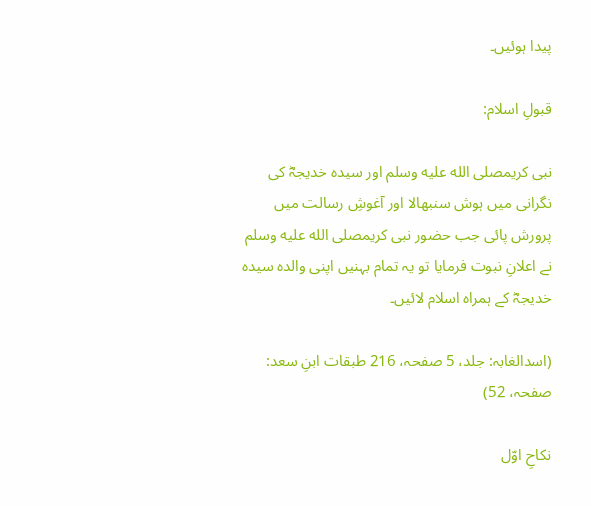پیدا ہوئیں۔

قبولِ اسلام:

نبی کریمصلى الله عليه وسلم اور سیدہ خدیجہؓ کی نگرانی میں ہوش سنبھالا اور آغوشِ رسالت میں پرورش پائی جب حضور نبی کریمصلى الله عليه وسلم نے اعلانِ نبوت فرمایا تو یہ تمام بہنیں اپنی والدہ سیدہ خدیجہؓ کے ہمراہ اسلام لائیں۔

(اسدالغابہ: جلد، 5 صفحہ، 216 طبقات ابنِ سعد: صفحہ، 52)

نکاحِ اوّل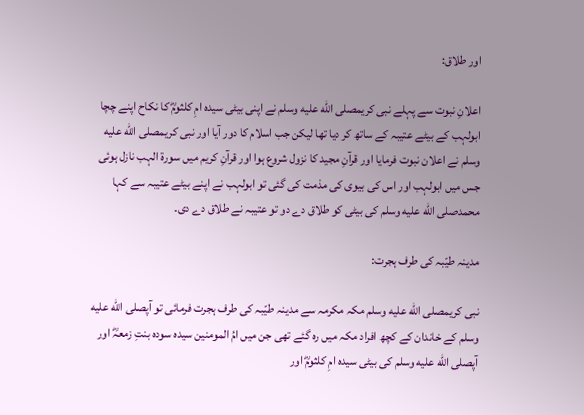اور طلاق:

اعلانِ نبوت سے پہلے نبی کریمصلى الله عليه وسلم نے اپنی بیٹی سیدہ امِ کلثومؓ کا نکاح اپنے چچا ابولہب کے بیٹے عتیبہ کے ساتھ کر دیا تھا لیکن جب اسلام کا دور آیا اور نبی کریمصلى الله عليه وسلم نے اعلان نبوت فرمایا اور قرآنِ مجید کا نزول شروع ہوا اور قرآنِ کریم میں سورة الہب نازل ہوئی جس میں ابولہب اور اس کی بیوی کی مذمت کی گئی تو ابولہب نے اپنے بیٹے عتیبہ سے کہا محمدصلى الله عليه وسلم کی بیٹی کو طلاق دے دو تو عتیبہ نے طلاق دے دی۔

مدینہ طیّبہ کی طرف ہجرت:

نبی کریمصلى الله عليه وسلم مکہ مکرمہ سے مدینہ طیّبہ کی طرف ہجرت فرمائی تو آپصلى الله عليه وسلم کے خاندان کے کچھ افراد مکہ میں رہ گئے تھی جن میں امُ المومنین سیدہ سودہ بنتِ زمعہؓ اور آپصلى الله عليه وسلم کی بیٹی سیدہ امِ کلثومؓ اور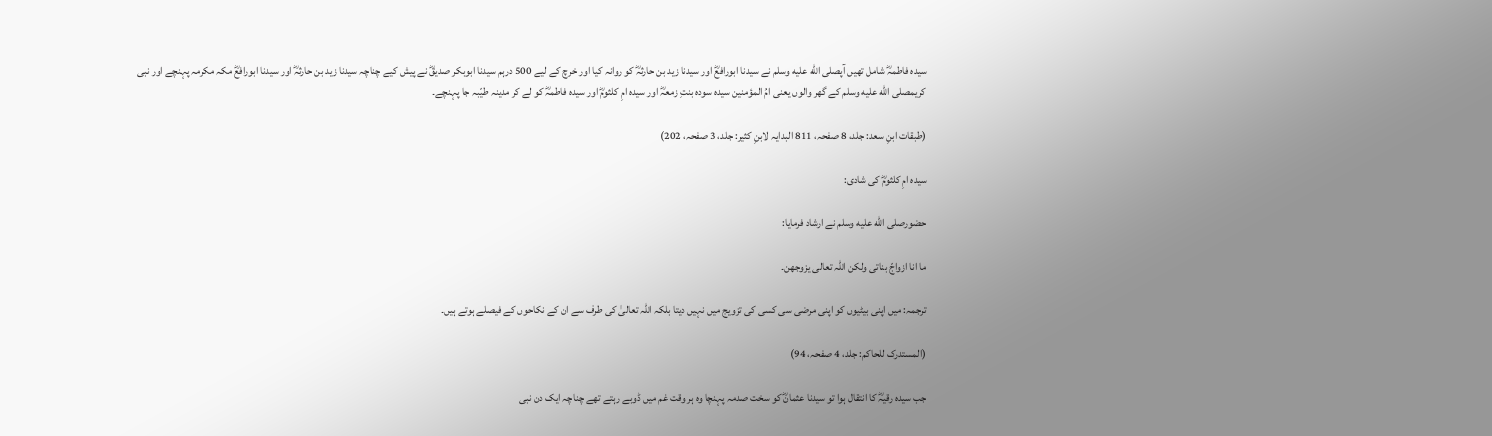سیدہ فاطمہؓ شامل تھیں آپصلى الله عليه وسلم نے سیدنا ابورافعؓ اور سیدنا زید بن حارثہؓ کو روانہ کیا اور خرچ کے لیے 500 درہم سیدنا ابوبکر صدیقؓ نے پیش کیے چناچہ سیدنا زید بن حارثہؓ اور سیدنا ابورافعؓ مکہ مکرمہ پہنچے اور نبی کریمصلى الله عليه وسلم کے گھر والوں یعنی امُ المؤمنین سیدہ سودہ بنتِ زمعہؓ اور سیدہ امِ کلثومؓ اور سیدہ فاطمہؓ کو لے کر مدینہ طیّبہ جا پہنچے۔

(طبقات ابنِ سعد: جلد، 8 صفحہ، 811 البدایہ لابنِ کثیر: جلد، 3 صفحہ، 202)

سیدہ امِ کلثومؓ کی شادی:

حضورصلى الله عليه وسلم نے ارشاد فرمایا:

ما انا ازواجّ بناتی ولکن اللہ تعالی یزوجھن۔

ترجمہ: میں اپنی بیٹیوں کو اپنی مرضی سی کسی کی تزویج میں نہیں دیتا بلکہ اللہ تعالیٰ کی طرف سے ان کے نکاحوں کے فیصلے ہوتے ہیں۔

(المستدرک للحاکم: جلد، 4 صفحہ، 94)

جب سیدہ رقیہؓ کا انتقال ہوا تو سیدنا عثمانؓ کو سخت صدمہ پہنچا وہ ہر وقت غم میں ڈوبے رہتے تھے چناچہ ایک دن نبی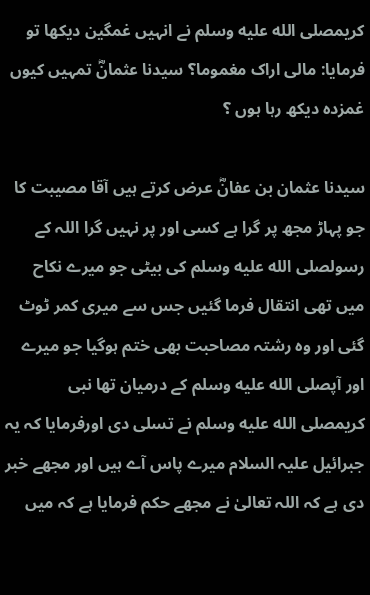کریمصلى الله عليه وسلم نے انہیں غمگین دیکھا تو فرمایا: مالی اراک مغموما؟ سیدنا عثمانؓ تمہیں کیوں غمزدہ دیکھ رہا ہوں ؟

سیدنا عثمان بن عفانؓ عرض کرتے ہیں آقا مصیبت کا جو پہاڑ مجھ پر گرا ہے کسی اور پر نہیں گرا اللہ کے رسولصلى الله عليه وسلم کی بیٹی جو میرے نکاح میں تھی انتقال فرما گئیں جس سے میری کمر ٹوٹ گئی اور وہ رشتہ مصاحبت بھی ختم ہوگیا جو میرے اور آپصلى الله عليه وسلم کے درمیان تھا نبی کریمصلى الله عليه وسلم نے تسلی دی اورفرمایا کہ یہ جبرائیل علیہ السلام میرے پاس آے ہیں اور مجھے خبر دی ہے کہ اللہ تعالیٰ نے مجھے حکم فرمایا ہے کہ میں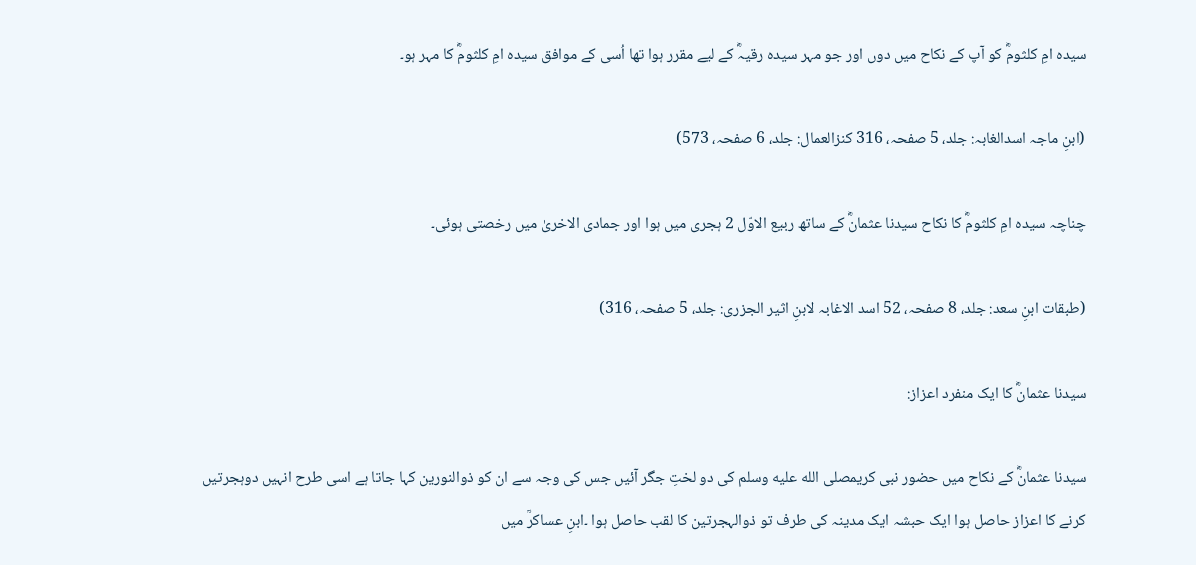سیدہ امِ کلثومؓ کو آپ کے نکاح میں دوں اور جو مہر سیدہ رقیہؓ کے لیے مقرر ہوا تھا اُسی کے موافق سیدہ امِ کلثومؓ کا مہر ہو۔

(ابنِ ماجہ اسدالغابہ: جلد، 5 صفحہ، 316 کنزالعمال: جلد، 6 صفحہ، 573)

چناچہ سیدہ امِ کلثومؓ کا نکاح سیدنا عثمانؓ کے ساتھ ربیع الاوّل 2 ہجری میں ہوا اور جمادی الاخریٰ میں رخصتی ہوئی۔

(طبقات ابنِ سعد: جلد، 8 صفحہ، 52 اسد الاغابہ لابنِ اثیر الجزری: جلد، 5 صفحہ، 316)

سیدنا عثمانؓ کا ایک منفرد اعزاز:

سیدنا عثمانؓ کے نکاح میں حضور نبی کریمصلى الله عليه وسلم کی دو لختِ جگر آئیں جس کی وجہ سے ان کو ذوالنورین کہا جاتا ہے اسی طرح انہیں دوہجرتیں کرنے کا اعزاز حاصل ہوا ایک حبشہ ایک مدینہ کی طرف تو ذوالہجرتین کا لقب حاصل ہوا ۔ابنِ عساکرؒ میں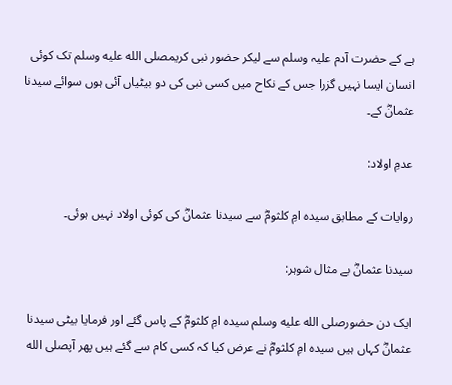ہے کے حضرت آدم علیہ وسلم سے لیکر حضور نبی کریمصلى الله عليه وسلم تک کوئی انسان ایسا نہیں گزرا جس کے نکاح میں کسی نبی کی دو بیٹیاں آئی ہوں سوائے سیدنا عثمانؓ کے۔

عدمِ اولاد:

روایات کے مطابق سیدہ امِ کلثومؓ سے سیدنا عثمانؓ کی کوئی اولاد نہیں ہوئی۔

سیدنا عثمانؓ بے مثال شوہر:

ایک دن حضورصلى الله عليه وسلم سیدہ امِ کلثومؓ کے پاس گئے اور فرمایا بیٹی سیدنا عثمانؓ کہاں ہیں سیدہ امِ کلثومؓ نے عرض کیا کہ کسی کام سے گئے ہیں پھر آپصلى الله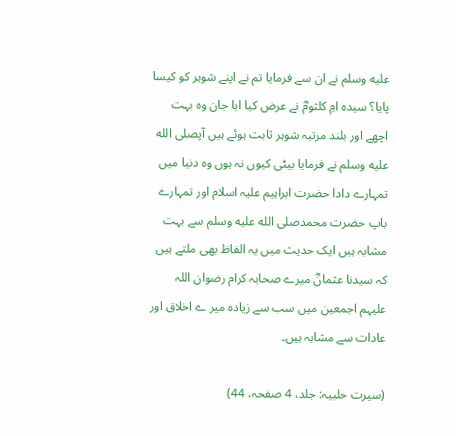عليه وسلم نے ان سے فرمایا تم نے اپنے شوہر کو کیسا پایا؟ سیدہ امِ کلثومؓ نے عرض کیا ابا جان وہ بہت اچھے اور بلند مرتبہ شوہر ثابت ہوئے ہیں آپصلى الله عليه وسلم نے فرمایا بیٹی کیوں نہ ہوں وہ دنیا میں تمہارے دادا حضرت ابراہیم علیہ اسلام اور تمہارے باپ حضرت محمدصلى الله عليه وسلم سے بہت مشابہ ہیں ایک حدیث میں یہ الفاظ بھی ملتے ہیں کہ سیدنا عثمانؓ میرے صحابہ کرام رضوان اللہ علیہم اجمعین میں سب سے زیادہ میر ے اخلاق اور عادات سے مشابہ ہیں۔

(سیرت حلبیہ: جلد، 4 صفحہ، 44)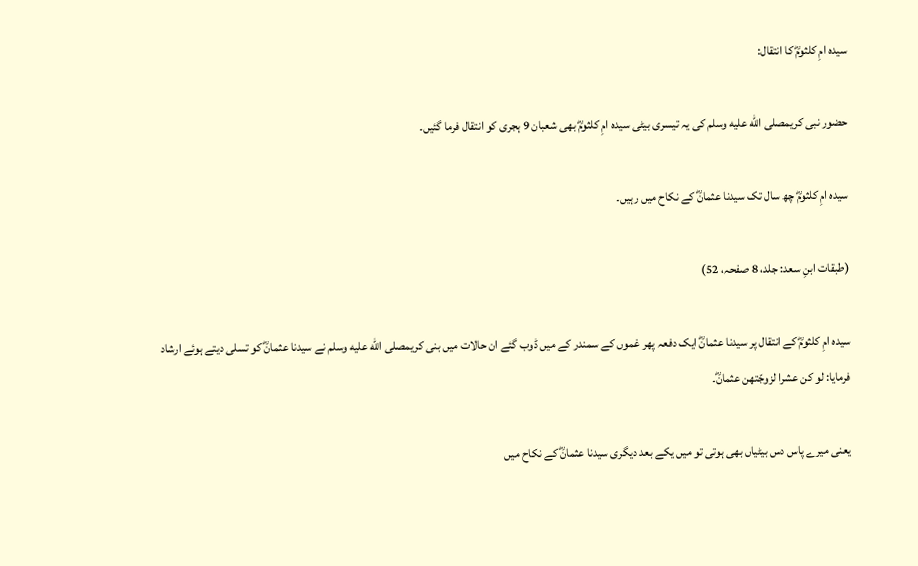سیدہ امِ کلثومؓ کا انتقال:

حضور نبی کریمصلى الله عليه وسلم کی یہ تیسری بیٹی سیدہ امِ کلثومؓ بھی شعبان 9 ہجری کو انتقال فرما گئیں۔

سیدہ امِ کلثومؓ چھ سال تک سیدنا عثمانؓ کے نکاح میں رہیں۔

(طبقات ابنِ سعد: جلد، 8 صفحہ، 52)

سیدہ امِ کلثومؓ کے انتقال پر سیدنا عثمانؓ ایک دفعہ پھر غموں کے سمندر کے میں ڈوب گئے ان حالات میں بنی کریمصلى الله عليه وسلم نے سیدنا عثمانؓ کو تسلی دیتے ہوئے ارشاد فرمایا: لو کن عشرا لزوجّتھن عثمانؓ۔

یعنی میرے پاس دس بیٹیاں بھی ہوتی تو میں یکے بعد دیگری سیدنا عثمانؓ کے نکاح میں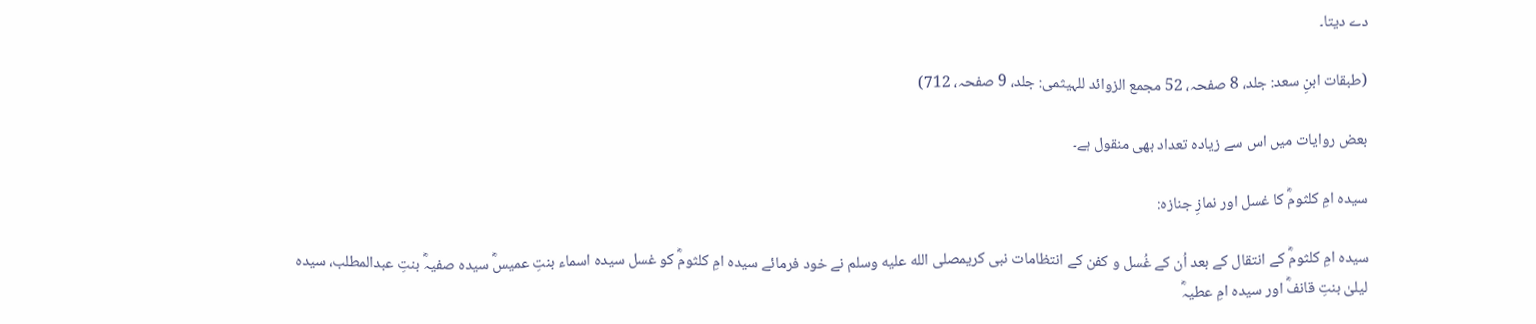دے دیتا۔

(طبقات ابنِ سعد: جلد، 8 صفحہ، 52 مجمع الزوائد للہیثمی: جلد، 9 صفحہ، 712)

بعض روایات میں اس سے زیادہ تعداد بھی منقول ہے۔

سیدہ امِ کلثومؓ کا غسل اور نمازِ جنازہ:

سیدہ امِ کلثومؓ کے انتقال کے بعد اُن کے غُسل و کفن کے انتظامات نبی کریمصلى الله عليه وسلم نے خود فرمائے سیدہ امِ کلثومؓ کو غسل سیدہ اسماء بنتِ عمیسؓ سیدہ صفیہؓ بنتِ عبدالمطلب، سیدہ لیلیٰ بنتِ قانفؓ اور سیدہ امِ عطیہؓ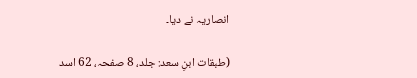انصاریہ نے دیا۔

(طبقات ابنِ سعد: جلد، 8 صفحہ، 62 اسد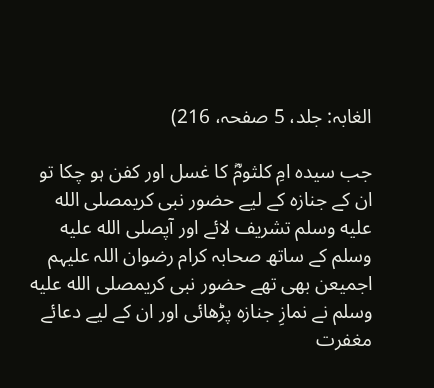الغابہ: جلد، 5 صفحہ، 216)

جب سیدہ امِ کلثومؓ کا غسل اور کفن ہو چکا تو ان کے جنازہ کے لیے حضور نبی کریمصلى الله عليه وسلم تشریف لائے اور آپصلى الله عليه وسلم کے ساتھ صحابہ کرام رضوان اللہ علیہم اجمیعن بھی تھے حضور نبی کریمصلى الله عليه وسلم نے نمازِ جنازہ پڑھائی اور ان کے لیے دعائے مغفرت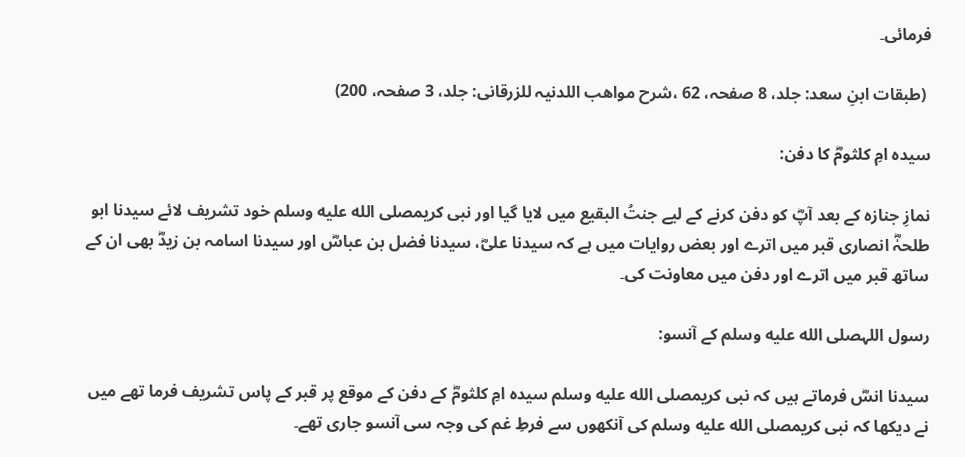فرمائی۔

 (طبقات ابنِ سعد: جلد، 8 صفحہ، 62 ،شرح مواھب اللدنیہ للزرقانی: جلد، 3 صفحہ، 200)

سیدہ امِ کلثومؓ کا دفن:

نمازِ جنازہ کے بعد آپؓ کو دفن کرنے کے لیے جنتُ البقیع میں لایا گیا اور نبی کریمصلى الله عليه وسلم خود تشریف لائے سیدنا ابو طلحہٰؓ انصاری قبر میں اترے اور بعض روایات میں ہے کہ سیدنا علیؓ، سیدنا فضل بن عباسؓ اور سیدنا اسامہ بن زیدؓ بھی ان کے ساتھ قبر میں اترے اور دفن میں معاونت کی۔

رسول اللہصلى الله عليه وسلم کے آنسو:

سیدنا انسؓ فرماتے ہیں کہ نبی کریمصلى الله عليه وسلم سیدہ امِ کلثومؓ کے دفن کے موقع پر قبر کے پاس تشریف فرما تھے میں نے دیکھا کہ نبی کریمصلى الله عليه وسلم کی آنکھوں سے فرطِ غم کی وجہ سی آنسو جاری تھے۔